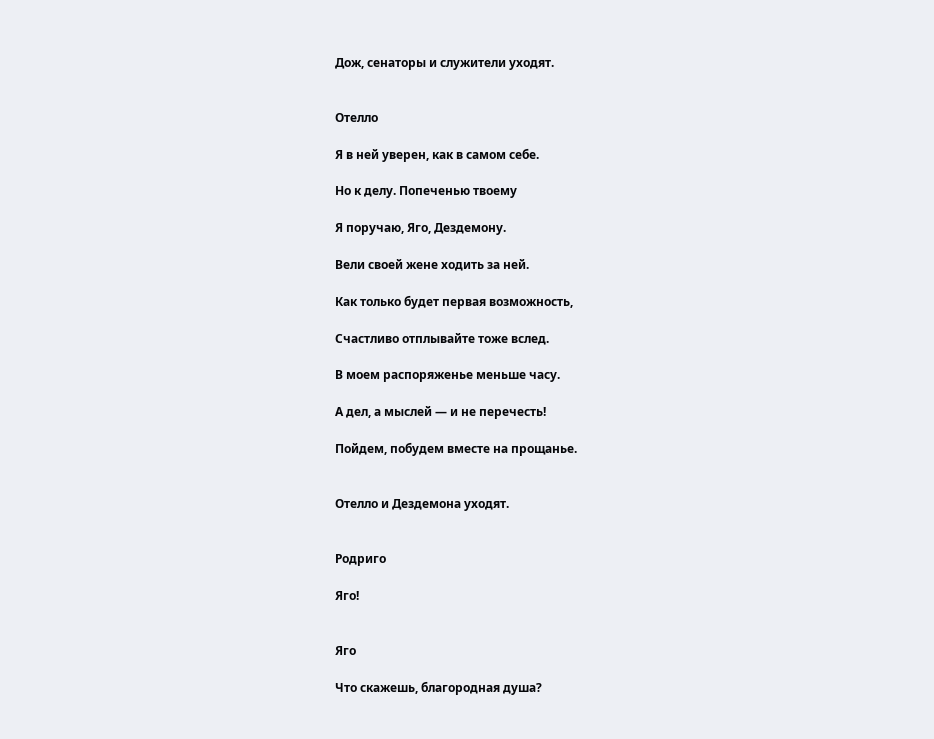Дож, сенаторы и служители уходят.


Отелло

Я в ней уверен, как в самом себе.

Но к делу. Попеченью твоему

Я поручаю, Яго, Дездемону.

Вели своей жене ходить за ней.

Как только будет первая возможность,

Счастливо отплывайте тоже вслед.

В моем распоряженье меньше часу.

А дел, а мыслей — и не перечесть!

Пойдем, побудем вместе на прощанье.


Отелло и Дездемона уходят.


Родриго

Яго!


Яго

Что скажешь, благородная душа?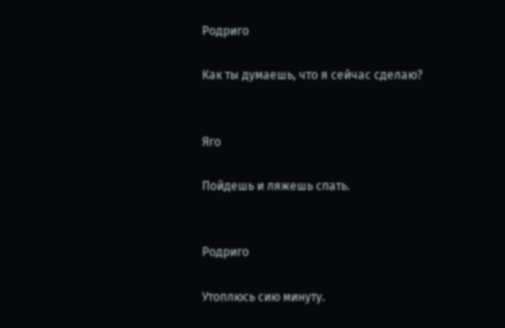Родриго

Как ты думаешь, что я сейчас сделаю?


Яго

Пойдешь и ляжешь спать.


Родриго

Утоплюсь сию минуту.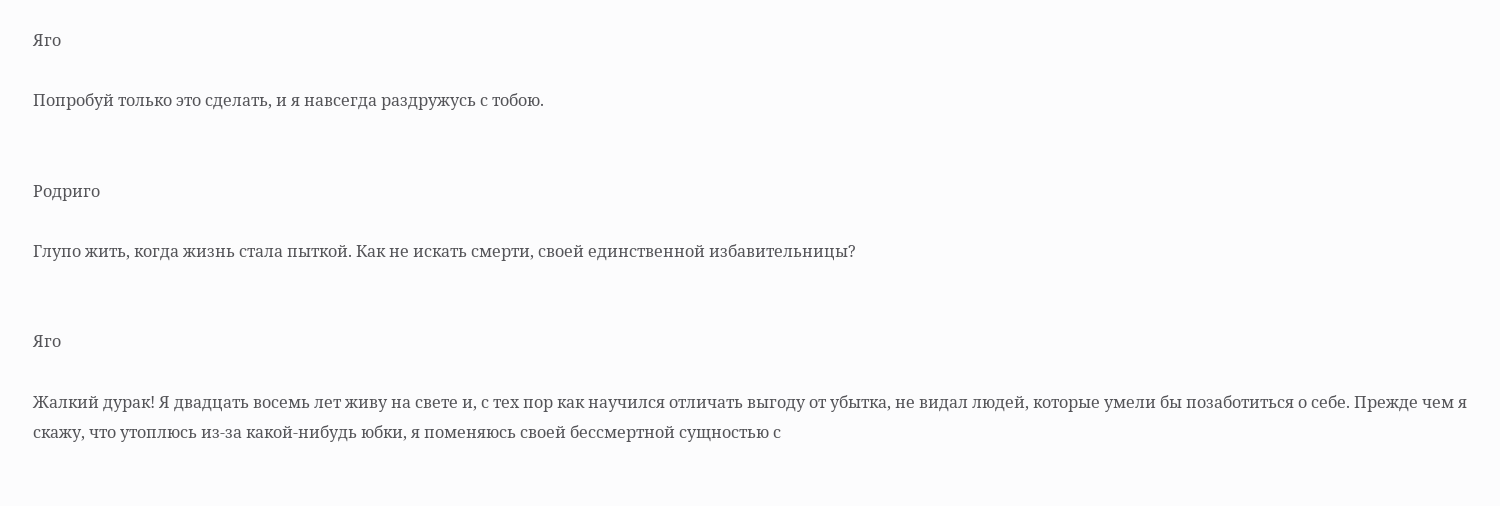Яго

Попробуй только это сделать, и я навсегда раздружусь с тобою.


Родриго

Глупо жить, когда жизнь стала пыткой. Как не искать смерти, своей единственной избавительницы?


Яго

Жалкий дурак! Я двадцать восемь лет живу на свете и, с тех пор как научился отличать выгоду от убытка, не видал людей, которые умели бы позаботиться о себе. Прежде чем я скажу, что утоплюсь из-за какой-нибудь юбки, я поменяюсь своей бессмертной сущностью с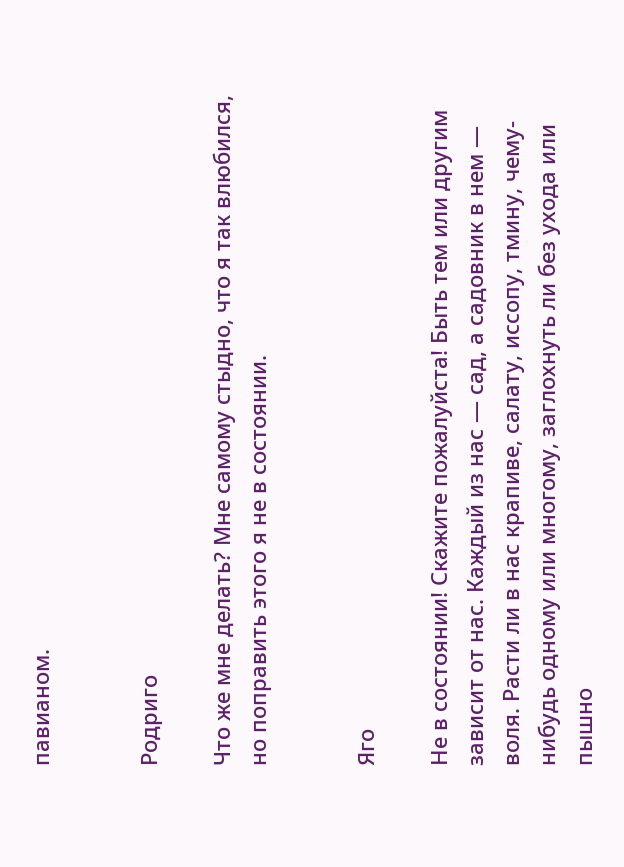павианом.


Родриго

Что же мне делать? Мне самому стыдно, что я так влюбился, но поправить этого я не в состоянии.


Яго

Не в состоянии! Скажите пожалуйста! Быть тем или другим зависит от нас. Каждый из нас — сад, а садовник в нем — воля. Расти ли в нас крапиве, салату, иссопу, тмину, чему-нибудь одному или многому, заглохнуть ли без ухода или пышно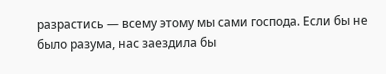разрастись — всему этому мы сами господа. Если бы не было разума, нас заездила бы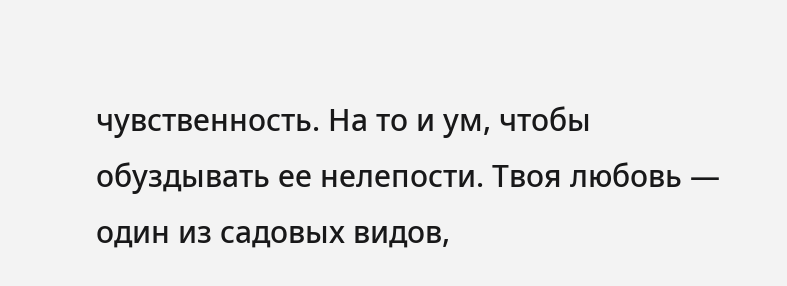чувственность. На то и ум, чтобы обуздывать ее нелепости. Твоя любовь — один из садовых видов,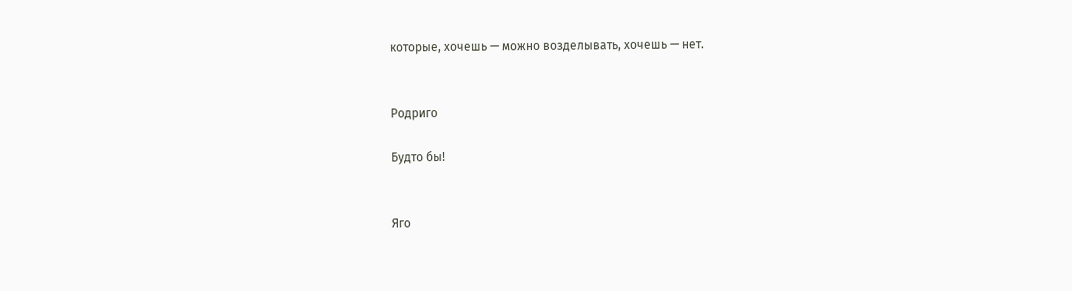которые, хочешь — можно возделывать, хочешь — нет.


Родриго

Будто бы!


Яго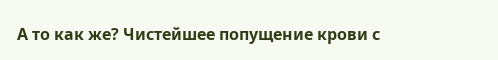А то как же? Чистейшее попущение крови с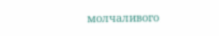молчаливого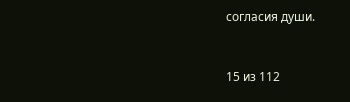согласия души.



15 из 112